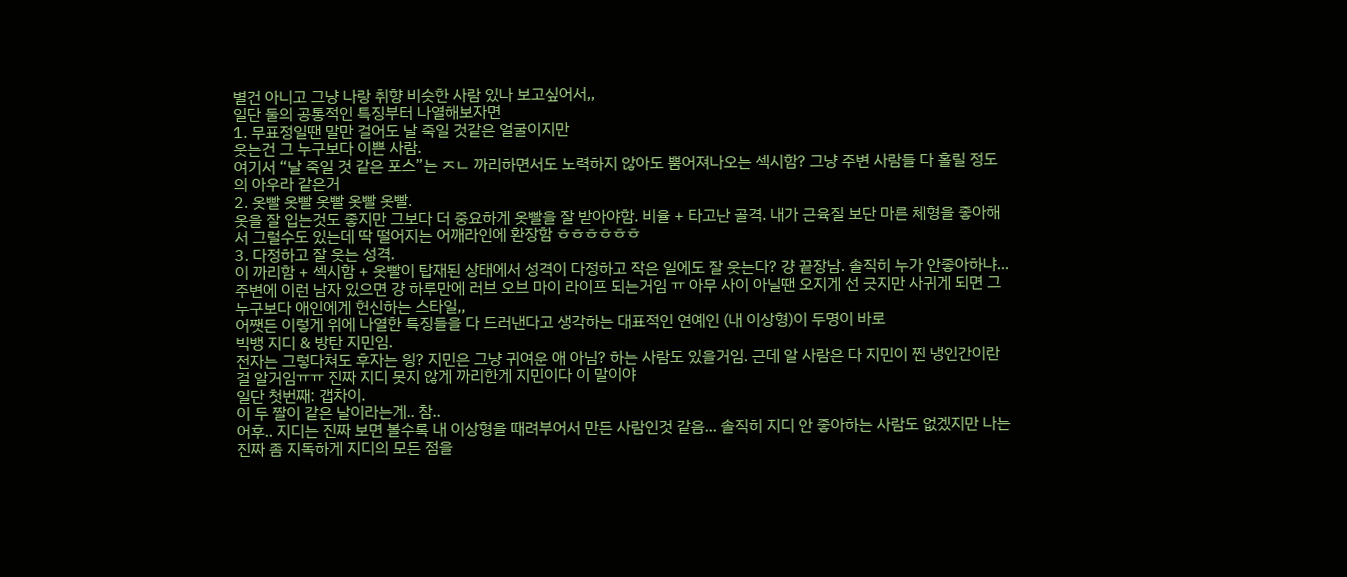별건 아니고 그냥 나랑 취향 비슷한 사람 있나 보고싶어서,,
일단 둘의 공통적인 특징부터 나열해보자면
1. 무표정일땐 말만 걸어도 날 죽일 것같은 얼굴이지만
웃는건 그 누구보다 이쁜 사람.
여기서 “날 죽일 것 같은 포스”는 ㅈㄴ 까리하면서도 노력하지 않아도 뿜어져나오는 섹시함? 그냥 주변 사람들 다 홀릴 정도의 아우라 같은거
2. 옷빨 옷빨 옷빨 옷빨 옷빨.
옷을 잘 입는것도 좋지만 그보다 더 중요하게 옷빨을 잘 받아야함. 비율 + 타고난 골격. 내가 근육질 보단 마른 체형을 좋아해서 그럴수도 있는데 딱 떨어지는 어깨라인에 환장함 ㅎㅎㅎㅎㅎㅎ
3. 다정하고 잘 웃는 성격.
이 까리함 + 섹시함 + 옷빨이 탑재된 상태에서 성격이 다정하고 작은 일에도 잘 웃는다? 걍 끝장남. 솔직히 누가 안좋아하냐... 주변에 이런 남자 있으면 걍 하루만에 러브 오브 마이 라이프 되는거임 ㅠ 아무 사이 아닐땐 오지게 선 긋지만 사귀게 되면 그 누구보다 애인에게 헌신하는 스타일,,
어쨋든 이렇게 위에 나열한 특징들을 다 드러낸다고 생각하는 대표적인 연예인 (내 이상형)이 두명이 바로
빅뱅 지디 & 방탄 지민임.
전자는 그렇다쳐도 후자는 읭? 지민은 그냥 귀여운 애 아님? 하는 사람도 있을거임. 근데 알 사람은 다 지민이 찐 냉인간이란걸 알거임ㅠㅠ 진짜 지디 못지 않게 까리한게 지민이다 이 말이야
일단 첫번째: 갭차이.
이 두 짤이 같은 날이라는게.. 참..
어후.. 지디는 진짜 보면 볼수록 내 이상형을 때려부어서 만든 사람인것 같음... 솔직히 지디 안 좋아하는 사람도 없겠지만 나는 진짜 좀 지독하게 지디의 모든 점을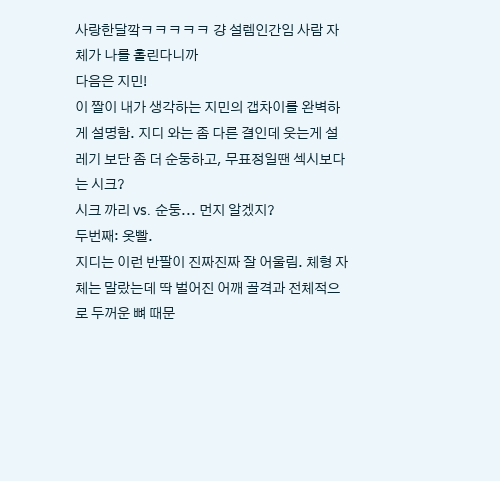사랑한달깤ㅋㅋㅋㅋㅋ 걍 설렘인간임 사람 자체가 나를 홀린다니까
다음은 지민!
이 짤이 내가 생각하는 지민의 갭차이를 완벽하게 설명함. 지디 와는 좀 다른 결인데 웃는게 설레기 보단 좀 더 순둥하고, 무표정일땐 섹시보다는 시크?
시크 까리 vs. 순둥... 먼지 알겠지?
두번째: 옷빨.
지디는 이런 반팔이 진짜진짜 잘 어울림. 체형 자체는 말랐는데 딱 벌어진 어깨 골격과 전체적으로 두꺼운 뼈 때문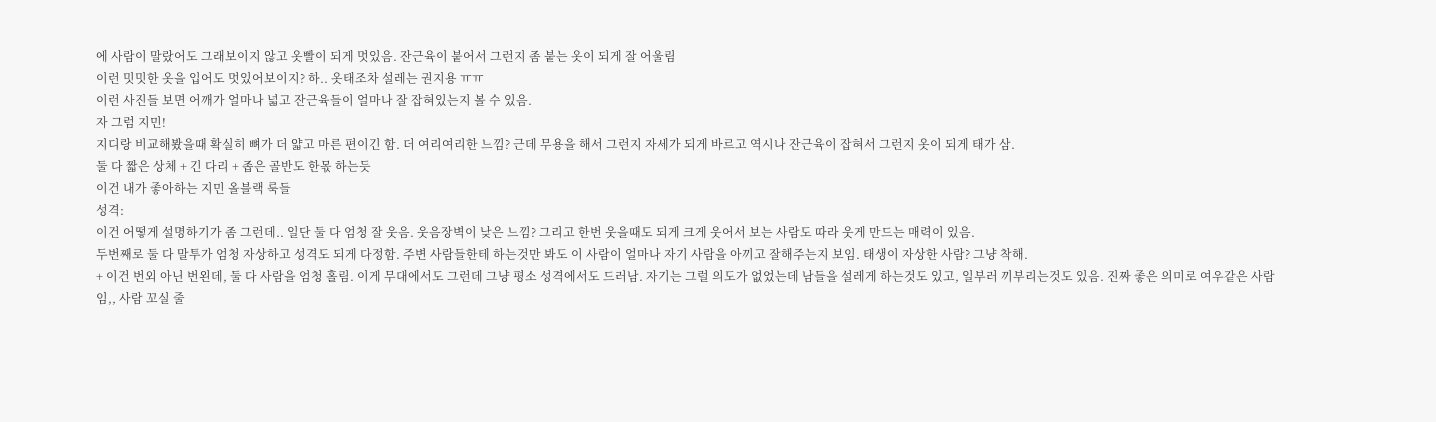에 사람이 말랐어도 그래보이지 않고 옷빨이 되게 멋있음. 잔근육이 붙어서 그런지 좀 붙는 옷이 되게 잘 어울림
이런 밋밋한 옷을 입어도 멋있어보이지? 하.. 옷태조차 설레는 권지용 ㅠㅠ
이런 사진들 보면 어깨가 얼마나 넓고 잔근육들이 얼마나 잘 잡혀있는지 볼 수 있음.
자 그럼 지민!
지디랑 비교해봤을때 확실히 뼈가 더 얇고 마른 편이긴 함. 더 여리여리한 느낌? 근데 무용을 해서 그런지 자세가 되게 바르고 역시나 잔근육이 잡혀서 그런지 옷이 되게 태가 삼.
둘 다 짧은 상체 + 긴 다리 + 좁은 골반도 한몫 하는듯
이건 내가 좋아하는 지민 올블랙 룩들
성격:
이건 어떻게 설명하기가 좀 그런데.. 일단 둘 다 엄청 잘 웃음. 웃음장벽이 낮은 느낌? 그리고 한번 웃을때도 되게 크게 웃어서 보는 사람도 따라 웃게 만드는 매력이 있음.
두번째로 둘 다 말투가 엄청 자상하고 성격도 되게 다정함. 주변 사람들한테 하는것만 봐도 이 사람이 얼마나 자기 사람을 아끼고 잘해주는지 보임. 태생이 자상한 사람? 그냥 착해.
+ 이건 번외 아닌 번왼데, 둘 다 사람을 엄청 홀림. 이게 무대에서도 그런데 그냥 평소 성격에서도 드러남. 자기는 그럴 의도가 없었는데 남들을 설레게 하는것도 있고, 일부러 끼부리는것도 있음. 진짜 좋은 의미로 여우같은 사람임,, 사람 꼬실 줄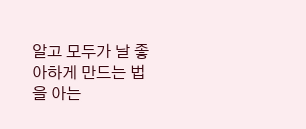알고 모두가 날 좋아하게 만드는 법을 아는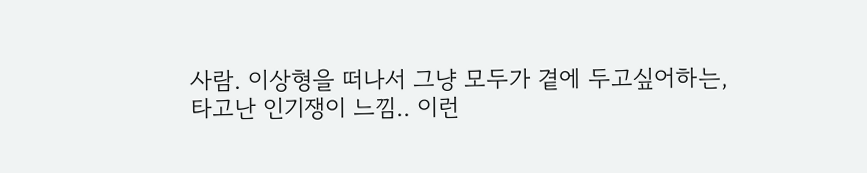사람. 이상형을 떠나서 그냥 모두가 곁에 두고싶어하는, 타고난 인기쟁이 느낌.. 이런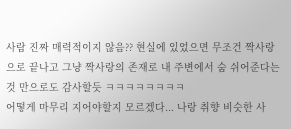사람 진짜 매력적이지 않음?? 현실에 있었으면 무조건 짝사랑으로 끝나고 그냥 짝사랑의 존재로 내 주변에서 숨 쉬어준다는것 만으로도 감사할듯 ㅋㅋㅋㅋㅋㅋㅋㅋ
어떻게 마무리 지어야할지 모르겠다... 나랑 취향 비슷한 사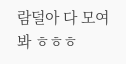람덜아 다 모여봐 ㅎㅎㅎ